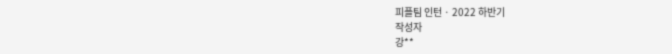피플팀 인턴 · 2022 하반기
작성자
강**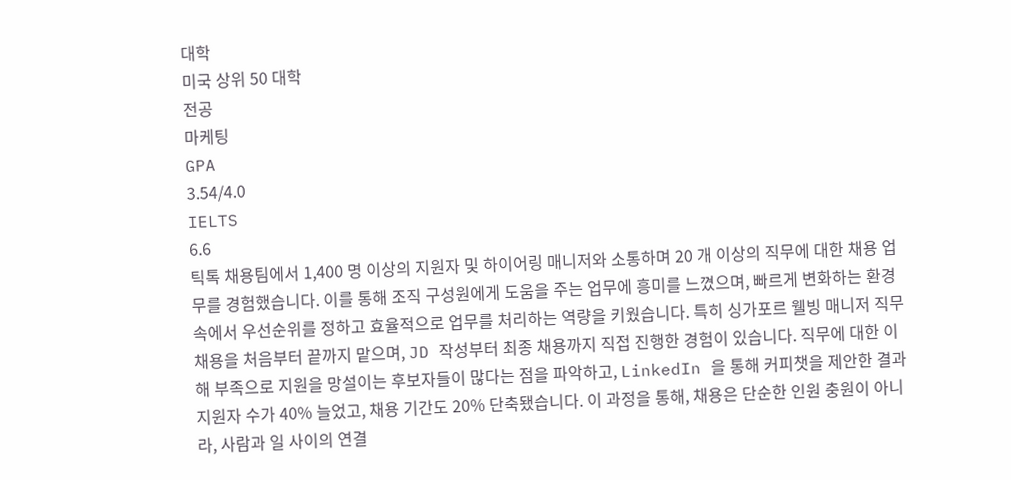대학
미국 상위 50 대학
전공
마케팅
GPA
3.54/4.0
IELTS
6.6
틱톡 채용팀에서 1,400 명 이상의 지원자 및 하이어링 매니저와 소통하며 20 개 이상의 직무에 대한 채용 업무를 경험했습니다. 이를 통해 조직 구성원에게 도움을 주는 업무에 흥미를 느꼈으며, 빠르게 변화하는 환경 속에서 우선순위를 정하고 효율적으로 업무를 처리하는 역량을 키웠습니다. 특히 싱가포르 웰빙 매니저 직무 채용을 처음부터 끝까지 맡으며, JD 작성부터 최종 채용까지 직접 진행한 경험이 있습니다. 직무에 대한 이해 부족으로 지원을 망설이는 후보자들이 많다는 점을 파악하고, LinkedIn 을 통해 커피챗을 제안한 결과 지원자 수가 40% 늘었고, 채용 기간도 20% 단축됐습니다. 이 과정을 통해, 채용은 단순한 인원 충원이 아니라, 사람과 일 사이의 연결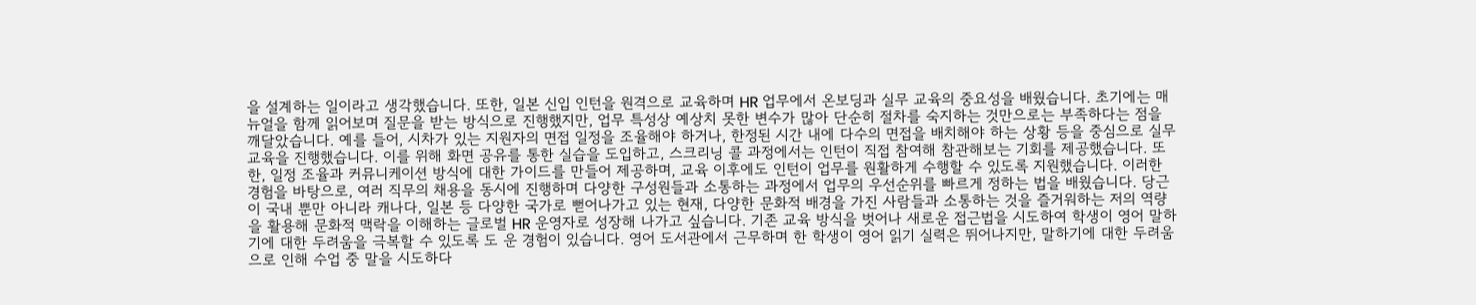을 설계하는 일이라고 생각했습니다. 또한, 일본 신입 인턴을 원격으로 교육하며 HR 업무에서 온보딩과 실무 교육의 중요성을 배웠습니다. 초기에는 매뉴얼을 함께 읽어보며 질문을 받는 방식으로 진행했지만, 업무 특성상 예상치 못한 변수가 많아 단순히 절차를 숙지하는 것만으로는 부족하다는 점을 깨달았습니다. 예를 들어, 시차가 있는 지원자의 면접 일정을 조율해야 하거나, 한정된 시간 내에 다수의 면접을 배치해야 하는 상황 등을 중심으로 실무 교육을 진행했습니다. 이를 위해 화면 공유를 통한 실습을 도입하고, 스크리닝 콜 과정에서는 인턴이 직접 참여해 참관해보는 기회를 제공했습니다. 또한, 일정 조율과 커뮤니케이션 방식에 대한 가이드를 만들어 제공하며, 교육 이후에도 인턴이 업무를 원활하게 수행할 수 있도록 지원했습니다. 이러한 경험을 바탕으로, 여러 직무의 채용을 동시에 진행하며 다양한 구성원들과 소통하는 과정에서 업무의 우선순위를 빠르게 정하는 법을 배웠습니다. 당근이 국내 뿐만 아니라 캐나다, 일본 등 다양한 국가로 뻗어나가고 있는 현재, 다양한 문화적 배경을 가진 사람들과 소통하는 것을 즐거워하는 저의 역량을 활용해 문화적 맥락을 이해하는 글로벌 HR 운영자로 성장해 나가고 싶습니다. 기존 교육 방식을 벗어나 새로운 접근법을 시도하여 학생이 영어 말하기에 대한 두려움을 극복할 수 있도록 도 운 경험이 있습니다. 영어 도서관에서 근무하며 한 학생이 영어 읽기 실력은 뛰어나지만, 말하기에 대한 두려움으로 인해 수업 중 말을 시도하다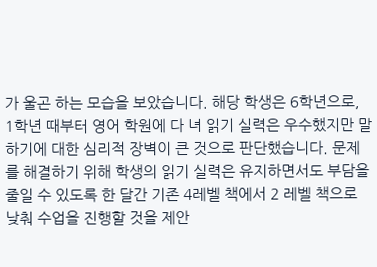가 울곤 하는 모습을 보았습니다. 해당 학생은 6학년으로, 1학년 때부터 영어 학원에 다 녀 읽기 실력은 우수했지만 말하기에 대한 심리적 장벽이 큰 것으로 판단했습니다. 문제를 해결하기 위해 학생의 읽기 실력은 유지하면서도 부담을 줄일 수 있도록 한 달간 기존 4레벨 책에서 2 레벨 책으로 낮춰 수업을 진행할 것을 제안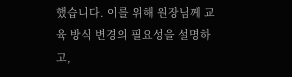했습니다. 이를 위해 원장님께 교육 방식 변경의 필요성을 설명하고,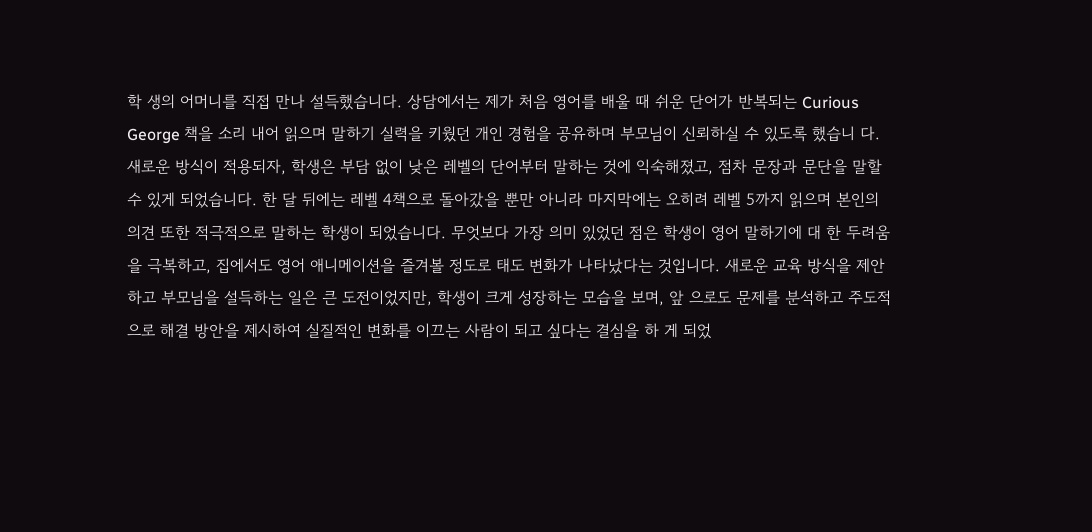학 생의 어머니를 직접 만나 설득했습니다. 상담에서는 제가 처음 영어를 배울 때 쉬운 단어가 반복되는 Curious George 책을 소리 내어 읽으며 말하기 실력을 키웠던 개인 경험을 공유하며 부모님이 신뢰하실 수 있도록 했습니 다. 새로운 방식이 적용되자, 학생은 부담 없이 낮은 레벨의 단어부터 말하는 것에 익숙해졌고, 점차 문장과 문단을 말할 수 있게 되었습니다. 한 달 뒤에는 레벨 4책으로 돌아갔을 뿐만 아니라 마지막에는 오히려 레벨 5까지 읽으며 본인의 의견 또한 적극적으로 말하는 학생이 되었습니다. 무엇보다 가장 의미 있었던 점은 학생이 영어 말하기에 대 한 두려움을 극복하고, 집에서도 영어 애니메이션을 즐겨볼 정도로 태도 변화가 나타났다는 것입니다. 새로운 교육 방식을 제안하고 부모님을 설득하는 일은 큰 도전이었지만, 학생이 크게 성장하는 모습을 보며, 앞 으로도 문제를 분석하고 주도적으로 해결 방안을 제시하여 실질적인 변화를 이끄는 사람이 되고 싶다는 결심을 하 게 되었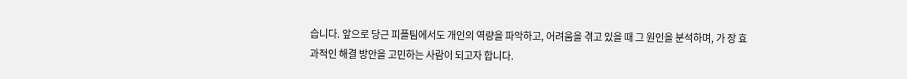습니다. 앞으로 당근 피플팀에서도 개인의 역량을 파악하고, 어려움을 겪고 있을 때 그 원인을 분석하며, 가 장 효과적인 해결 방안을 고민하는 사람이 되고자 합니다.